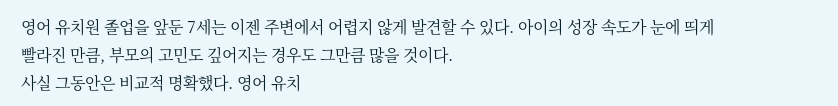영어 유치원 졸업을 앞둔 7세는 이젠 주변에서 어렵지 않게 발견할 수 있다. 아이의 성장 속도가 눈에 띄게 빨라진 만큼, 부모의 고민도 깊어지는 경우도 그만큼 많을 것이다.
사실 그동안은 비교적 명확했다. 영어 유치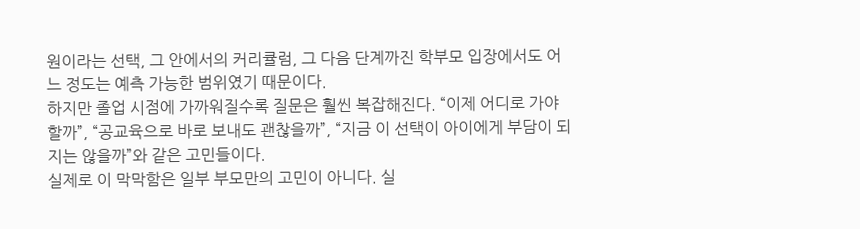원이라는 선택, 그 안에서의 커리큘럼, 그 다음 단계까진 학부모 입장에서도 어느 정도는 예측 가능한 범위였기 때문이다.
하지만 졸업 시점에 가까워질수록 질문은 훨씬 복잡해진다. “이제 어디로 가야 할까”, “공교육으로 바로 보내도 괜찮을까”, “지금 이 선택이 아이에게 부담이 되지는 않을까”와 같은 고민들이다.
실제로 이 막막함은 일부 부모만의 고민이 아니다. 실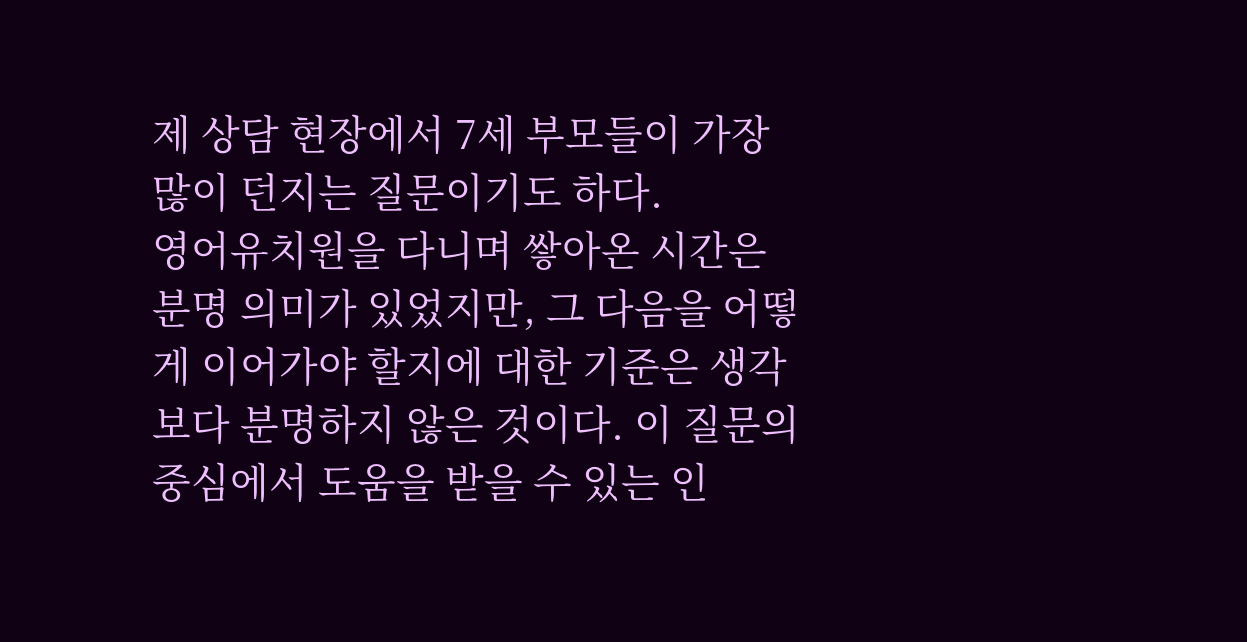제 상담 현장에서 7세 부모들이 가장 많이 던지는 질문이기도 하다.
영어유치원을 다니며 쌓아온 시간은 분명 의미가 있었지만, 그 다음을 어떻게 이어가야 할지에 대한 기준은 생각보다 분명하지 않은 것이다. 이 질문의 중심에서 도움을 받을 수 있는 인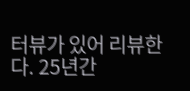터뷰가 있어 리뷰한다. 25년간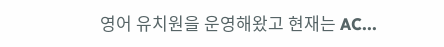영어 유치원을 운영해왔고 현재는 AC...